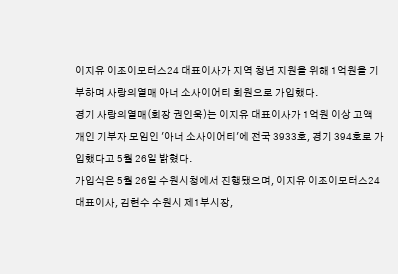이지유 이조이모터스24 대표이사가 지역 청년 지원을 위해 1억원을 기부하며 사랑의열매 아너 소사이어티 회원으로 가입했다.
경기 사랑의열매(회장 권인욱)는 이지유 대표이사가 1억원 이상 고액 개인 기부자 모임인 '아너 소사이어티'에 전국 3933호, 경기 394호로 가입했다고 5월 26일 밝혔다.
가입식은 5월 26일 수원시청에서 진행됐으며, 이지유 이조이모터스24 대표이사, 김현수 수원시 제1부시장,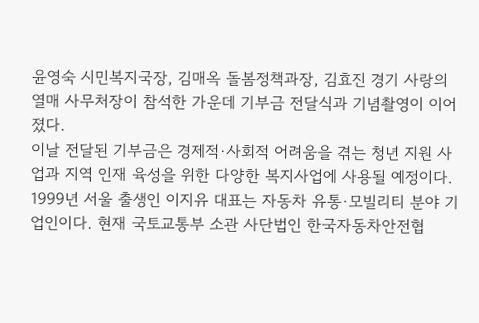윤영숙 시민복지국장, 김매옥 돌봄정책과장, 김효진 경기 사랑의열매 사무처장이 참석한 가운데 기부금 전달식과 기념촬영이 이어졌다.
이날 전달된 기부금은 경제적·사회적 어려움을 겪는 청년 지원 사업과 지역 인재 육성을 위한 다양한 복지사업에 사용될 예정이다.
1999년 서울 출생인 이지유 대표는 자동차 유통·모빌리티 분야 기업인이다. 현재 국토교통부 소관 사단법인 한국자동차안전협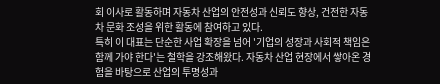회 이사로 활동하며 자동차 산업의 안전성과 신뢰도 향상, 건전한 자동차 문화 조성을 위한 활동에 참여하고 있다.
특히 이 대표는 단순한 사업 확장을 넘어 '기업의 성장과 사회적 책임은 함께 가야 한다'는 철학을 강조해왔다. 자동차 산업 현장에서 쌓아온 경험을 바탕으로 산업의 투명성과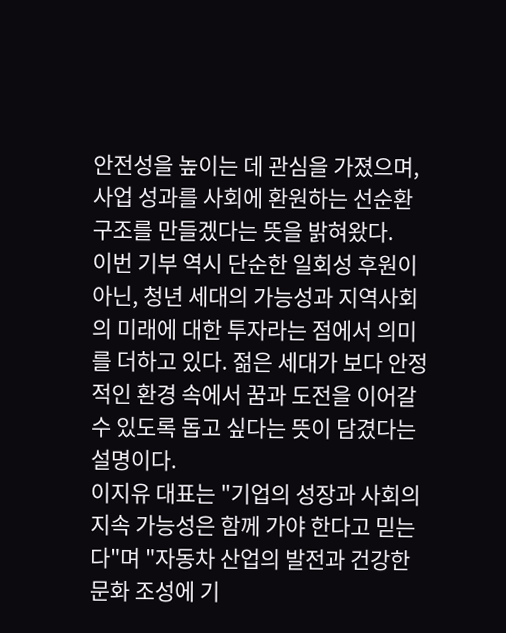안전성을 높이는 데 관심을 가졌으며, 사업 성과를 사회에 환원하는 선순환 구조를 만들겠다는 뜻을 밝혀왔다.
이번 기부 역시 단순한 일회성 후원이 아닌, 청년 세대의 가능성과 지역사회의 미래에 대한 투자라는 점에서 의미를 더하고 있다. 젊은 세대가 보다 안정적인 환경 속에서 꿈과 도전을 이어갈 수 있도록 돕고 싶다는 뜻이 담겼다는 설명이다.
이지유 대표는 "기업의 성장과 사회의 지속 가능성은 함께 가야 한다고 믿는다"며 "자동차 산업의 발전과 건강한 문화 조성에 기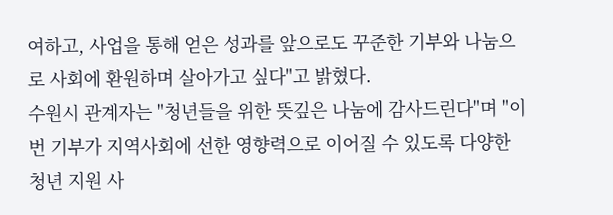여하고, 사업을 통해 얻은 성과를 앞으로도 꾸준한 기부와 나눔으로 사회에 환원하며 살아가고 싶다"고 밝혔다.
수원시 관계자는 "청년들을 위한 뜻깊은 나눔에 감사드린다"며 "이번 기부가 지역사회에 선한 영향력으로 이어질 수 있도록 다양한 청년 지원 사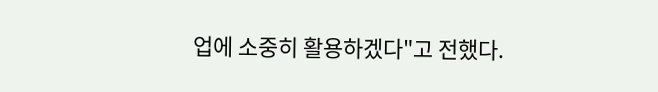업에 소중히 활용하겠다"고 전했다.